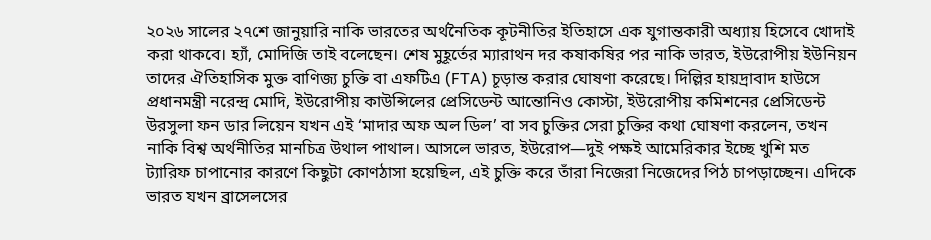২০২৬ সালের ২৭শে জানুয়ারি নাকি ভারতের অর্থনৈতিক কূটনীতির ইতিহাসে এক যুগান্তকারী অধ্যায় হিসেবে খোদাই করা থাকবে। হ্যাঁ, মোদিজি তাই বলেছেন। শেষ মুহূর্তের ম্যারাথন দর কষাকষির পর নাকি ভারত, ইউরোপীয় ইউনিয়ন তাদের ঐতিহাসিক মুক্ত বাণিজ্য চুক্তি বা এফটিএ (FTA) চূড়ান্ত করার ঘোষণা করেছে। দিল্লির হায়দ্রাবাদ হাউসে প্রধানমন্ত্রী নরেন্দ্র মোদি, ইউরোপীয় কাউন্সিলের প্রেসিডেন্ট আন্তোনিও কোস্টা, ইউরোপীয় কমিশনের প্রেসিডেন্ট উরসুলা ফন ডার লিয়েন যখন এই ‘মাদার অফ অল ডিল’ বা সব চুক্তির সেরা চুক্তির কথা ঘোষণা করলেন, তখন নাকি বিশ্ব অর্থনীতির মানচিত্র উথাল পাথাল। আসলে ভারত, ইউরোপ—দুই পক্ষই আমেরিকার ইচ্ছে খুশি মত ট্যারিফ চাপানোর কারণে কিছুটা কোণঠাসা হয়েছিল, এই চুক্তি করে তাঁরা নিজেরা নিজেদের পিঠ চাপড়াচ্ছেন। এদিকে ভারত যখন ব্রাসেলসের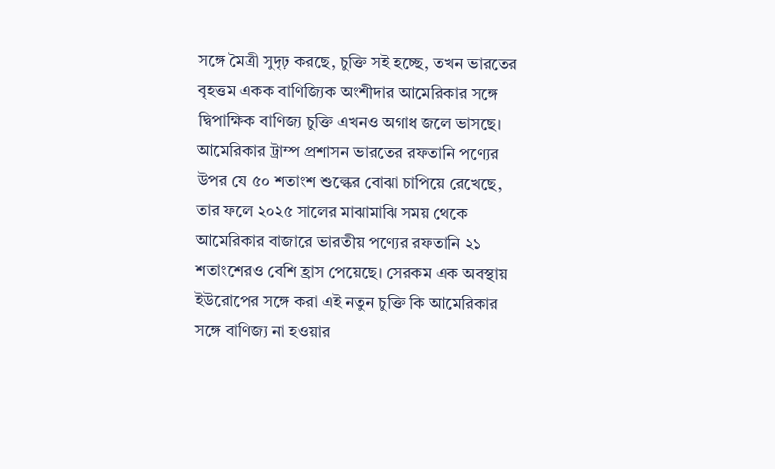সঙ্গে মৈত্রী সুদৃঢ় করছে, চুক্তি সই হচ্ছে, তখন ভারতের বৃহত্তম একক বাণিজ্যিক অংশীদার আমেরিকার সঙ্গে দ্বিপাক্ষিক বাণিজ্য চুক্তি এখনও অগাধ জলে ভাসছে। আমেরিকার ট্রাম্প প্রশাসন ভারতের রফতানি পণ্যের উপর যে ৫০ শতাংশ শুল্কের বোঝা চাপিয়ে রেখেছে, তার ফলে ২০২৫ সালের মাঝামাঝি সময় থেকে আমেরিকার বাজারে ভারতীয় পণ্যের রফতানি ২১ শতাংশেরও বেশি হ্রাস পেয়েছে। সেরকম এক অবস্থায় ইউরোপের সঙ্গে করা এই নতুন চুক্তি কি আমেরিকার সঙ্গে বাণিজ্য না হওয়ার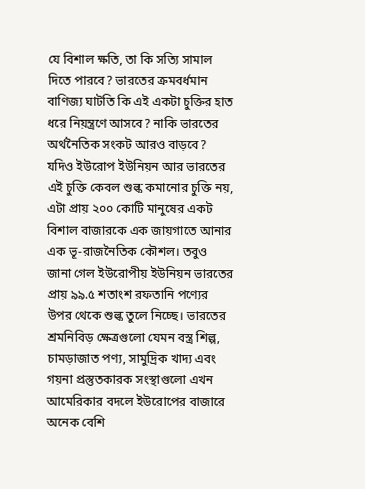যে বিশাল ক্ষতি, তা কি সত্যি সামাল দিতে পারবে? ভারতের ক্রমবর্ধমান বাণিজ্য ঘাটতি কি এই একটা চুক্তির হাত ধরে নিয়ন্ত্রণে আসবে? নাকি ভারতের অর্থনৈতিক সংকট আরও বাড়বে?
যদিও ইউরোপ ইউনিয়ন আর ভারতের এই চুক্তি কেবল শুল্ক কমানোর চুক্তি নয়, এটা প্রায় ২০০ কোটি মানুষের একট বিশাল বাজারকে এক জায়গাতে আনার এক ভূ-রাজনৈতিক কৌশল। তবুও জানা গেল ইউরোপীয় ইউনিয়ন ভারতের প্রায় ৯৯.৫ শতাংশ রফতানি পণ্যের উপর থেকে শুল্ক তুলে নিচ্ছে। ভারতের শ্রমনিবিড় ক্ষেত্রগুলো যেমন বস্ত্র শিল্প, চামড়াজাত পণ্য, সামুদ্রিক খাদ্য এবং গয়না প্রস্তুতকারক সংস্থাগুলো এখন আমেরিকার বদলে ইউরোপের বাজারে অনেক বেশি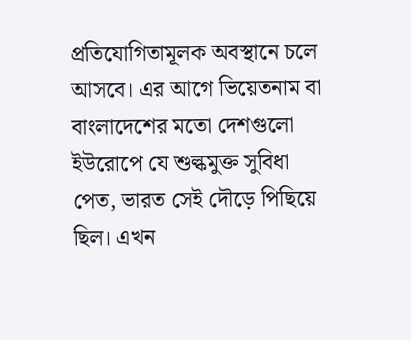প্রতিযোগিতামূলক অবস্থানে চলে আসবে। এর আগে ভিয়েতনাম বা বাংলাদেশের মতো দেশগুলো ইউরোপে যে শুল্কমুক্ত সুবিধা পেত, ভারত সেই দৌড়ে পিছিয়ে ছিল। এখন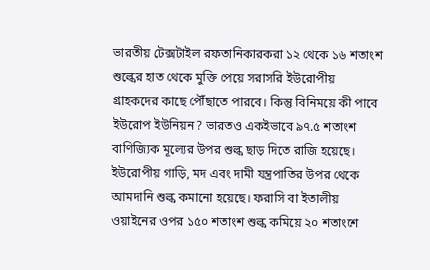ভারতীয় টেক্সটাইল রফতানিকারকরা ১২ থেকে ১৬ শতাংশ শুল্কের হাত থেকে মুক্তি পেয়ে সরাসরি ইউরোপীয় গ্রাহকদের কাছে পৌঁছাতে পারবে। কিন্তু বিনিময়ে কী পাবে ইউরোপ ইউনিয়ন? ভারতও একইভাবে ৯৭.৫ শতাংশ বাণিজ্যিক মূল্যের উপর শুল্ক ছাড় দিতে রাজি হয়েছে। ইউরোপীয় গাড়ি, মদ এবং দামী যন্ত্রপাতির উপর থেকে আমদানি শুল্ক কমানো হয়েছে। ফরাসি বা ইতালীয় ওয়াইনের ওপর ১৫০ শতাংশ শুল্ক কমিয়ে ২০ শতাংশে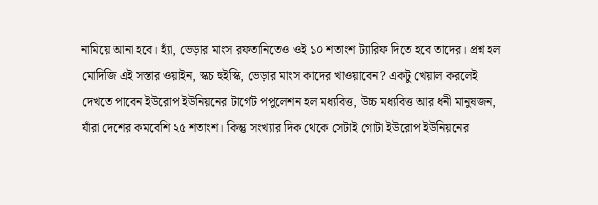নামিয়ে আনা হবে। হ্যাঁ, ভেড়ার মাংস রফতানিতেও ওই ১০ শতাংশ ট্যারিফ দিতে হবে তাদের। প্রশ্ন হল মোদিজি এই সস্তার ওয়াইন, স্কচ হুইস্কি, ভেড়ার মাংস কাদের খাওয়াবেন? একটু খেয়াল করলেই দেখতে পাবেন ইউরোপ ইউনিয়নের টার্গেট পপুলেশন হল মধ্যবিত্ত, উচ্চ মধ্যবিত্ত আর ধনী মানুষজন, যাঁরা দেশের কমবেশি ২৫ শতাংশ। কিন্তু সংখ্যার দিক থেকে সেটাই গোটা ইউরোপ ইউনিয়নের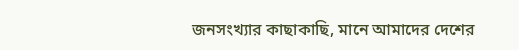জনসংখ্যার কাছাকাছি, মানে আমাদের দেশের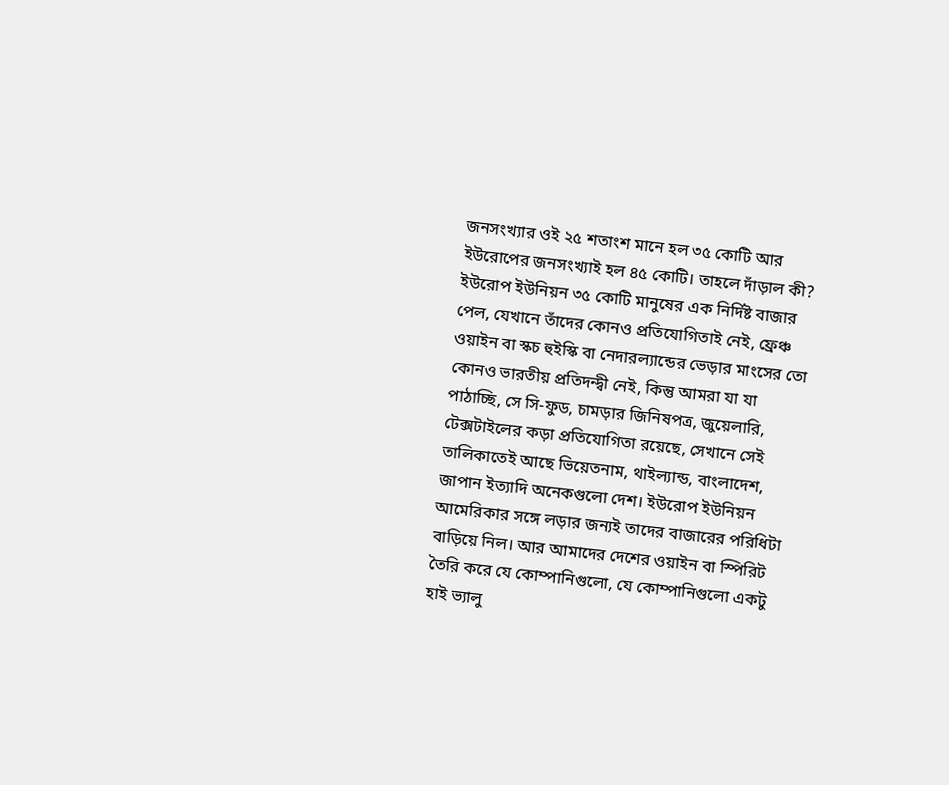জনসংখ্যার ওই ২৫ শতাংশ মানে হল ৩৫ কোটি আর ইউরোপের জনসংখ্যাই হল ৪৫ কোটি। তাহলে দাঁড়াল কী? ইউরোপ ইউনিয়ন ৩৫ কোটি মানুষের এক নির্দিষ্ট বাজার পেল, যেখানে তাঁদের কোনও প্রতিযোগিতাই নেই, ফ্রেঞ্চ ওয়াইন বা স্কচ হুইস্কি বা নেদারল্যান্ডের ভেড়ার মাংসের তো কোনও ভারতীয় প্রতিদন্দ্বী নেই, কিন্তু আমরা যা যা পাঠাচ্ছি, সে সি-ফুড, চামড়ার জিনিষপত্র, জুয়েলারি, টেক্সটাইলের কড়া প্রতিযোগিতা রয়েছে, সেখানে সেই তালিকাতেই আছে ভিয়েতনাম, থাইল্যান্ড, বাংলাদেশ, জাপান ইত্যাদি অনেকগুলো দেশ। ইউরোপ ইউনিয়ন আমেরিকার সঙ্গে লড়ার জন্যই তাদের বাজারের পরিধিটা বাড়িয়ে নিল। আর আমাদের দেশের ওয়াইন বা স্পিরিট তৈরি করে যে কোম্পানিগুলো, যে কোম্পানিগুলো একটু হাই ভ্যালু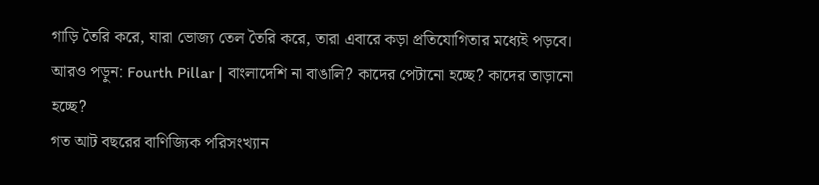গাড়ি তৈরি করে, যারা ভোজ্য তেল তৈরি করে, তারা এবারে কড়া প্রতিযোগিতার মধ্যেই পড়বে।
আরও পড়ুন: Fourth Pillar | বাংলাদেশি না বাঙালি? কাদের পেটানো হচ্ছে? কাদের তাড়ানো হচ্ছে?
গত আট বছরের বাণিজ্যিক পরিসংখ্যান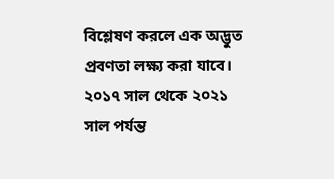বিশ্লেষণ করলে এক অদ্ভুত প্রবণতা লক্ষ্য করা যাবে। ২০১৭ সাল থেকে ২০২১ সাল পর্যন্ত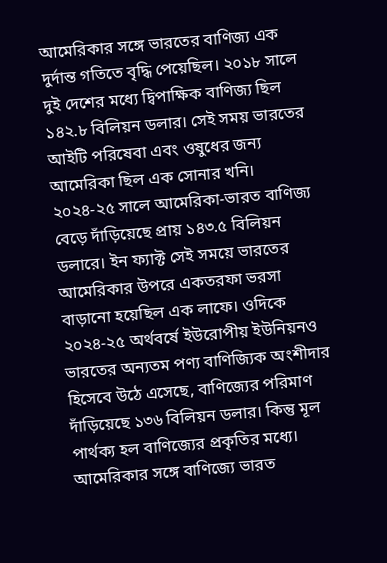আমেরিকার সঙ্গে ভারতের বাণিজ্য এক দুর্দান্ত গতিতে বৃদ্ধি পেয়েছিল। ২০১৮ সালে দুই দেশের মধ্যে দ্বিপাক্ষিক বাণিজ্য ছিল ১৪২.৮ বিলিয়ন ডলার। সেই সময় ভারতের আইটি পরিষেবা এবং ওষুধের জন্য আমেরিকা ছিল এক সোনার খনি। ২০২৪-২৫ সালে আমেরিকা-ভারত বাণিজ্য বেড়ে দাঁড়িয়েছে প্রায় ১৪৩.৫ বিলিয়ন ডলারে। ইন ফ্যাক্ট সেই সময়ে ভারতের আমেরিকার উপরে একতরফা ভরসা বাড়ানো হয়েছিল এক লাফে। ওদিকে ২০২৪-২৫ অর্থবর্ষে ইউরোপীয় ইউনিয়নও ভারতের অন্যতম পণ্য বাণিজ্যিক অংশীদার হিসেবে উঠে এসেছে, বাণিজ্যের পরিমাণ দাঁড়িয়েছে ১৩৬ বিলিয়ন ডলার। কিন্তু মূল পার্থক্য হল বাণিজ্যের প্রকৃতির মধ্যে। আমেরিকার সঙ্গে বাণিজ্যে ভারত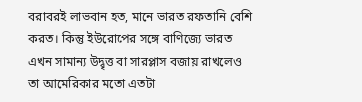বরাবরই লাভবান হত, মানে ভারত রফতানি বেশি করত। কিন্তু ইউরোপের সঙ্গে বাণিজ্যে ভারত এখন সামান্য উদ্বৃত্ত বা সারপ্লাস বজায় রাখলেও তা আমেরিকার মতো এতটা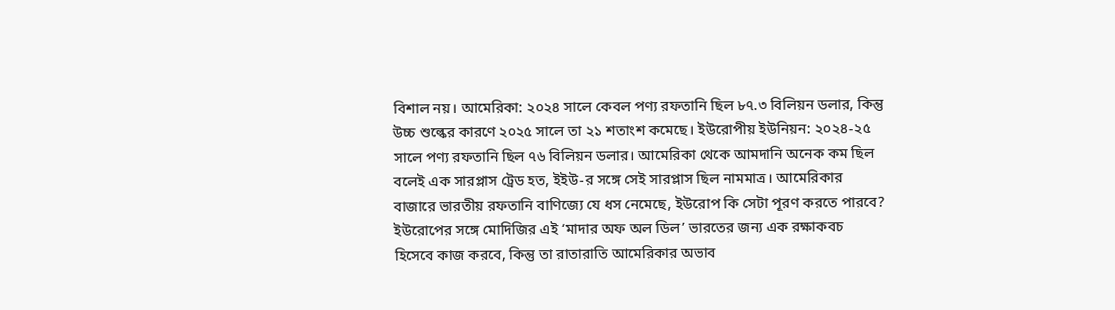বিশাল নয়। আমেরিকা: ২০২৪ সালে কেবল পণ্য রফতানি ছিল ৮৭.৩ বিলিয়ন ডলার, কিন্তু উচ্চ শুল্কের কারণে ২০২৫ সালে তা ২১ শতাংশ কমেছে। ইউরোপীয় ইউনিয়ন: ২০২৪-২৫ সালে পণ্য রফতানি ছিল ৭৬ বিলিয়ন ডলার। আমেরিকা থেকে আমদানি অনেক কম ছিল বলেই এক সারপ্লাস ট্রেড হত, ইইউ-র সঙ্গে সেই সারপ্লাস ছিল নামমাত্র। আমেরিকার বাজারে ভারতীয় রফতানি বাণিজ্যে যে ধস নেমেছে, ইউরোপ কি সেটা পূরণ করতে পারবে? ইউরোপের সঙ্গে মোদিজির এই ‘মাদার অফ অল ডিল’ ভারতের জন্য এক রক্ষাকবচ হিসেবে কাজ করবে, কিন্তু তা রাতারাতি আমেরিকার অভাব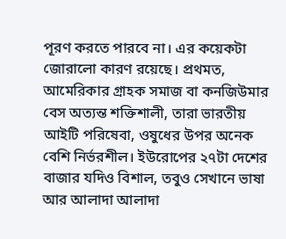পূরণ করতে পারবে না। এর কয়েকটা জোরালো কারণ রয়েছে। প্রথমত, আমেরিকার গ্রাহক সমাজ বা কনজিউমার বেস অত্যন্ত শক্তিশালী, তারা ভারতীয় আইটি পরিষেবা, ওষুধের উপর অনেক বেশি নির্ভরশীল। ইউরোপের ২৭টা দেশের বাজার যদিও বিশাল, তবুও সেখানে ভাষা আর আলাদা আলাদা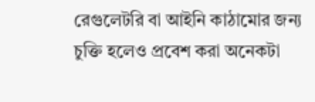রেগুলেটরি বা আইনি কাঠামোর জন্য চুক্তি হলেও প্রবেশ করা অনেকটা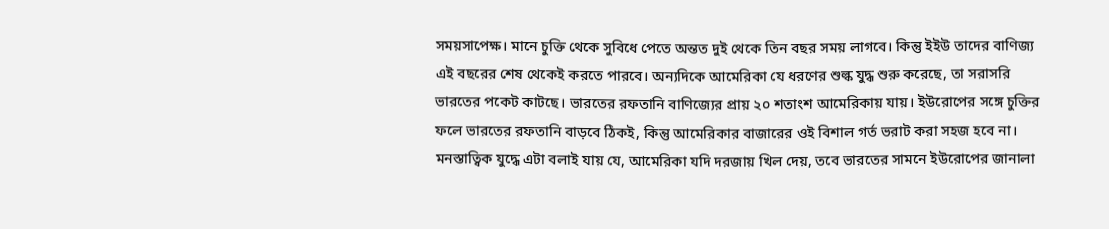সময়সাপেক্ষ। মানে চুক্তি থেকে সুবিধে পেতে অন্তত দুই থেকে তিন বছর সময় লাগবে। কিন্তু ইইউ তাদের বাণিজ্য এই বছরের শেষ থেকেই করতে পারবে। অন্যদিকে আমেরিকা যে ধরণের শুল্ক যুদ্ধ শুরু করেছে, তা সরাসরি ভারতের পকেট কাটছে। ভারতের রফতানি বাণিজ্যের প্রায় ২০ শতাংশ আমেরিকায় যায়। ইউরোপের সঙ্গে চুক্তির ফলে ভারতের রফতানি বাড়বে ঠিকই, কিন্তু আমেরিকার বাজারের ওই বিশাল গর্ত ভরাট করা সহজ হবে না।
মনস্তাত্বিক যুদ্ধে এটা বলাই যায় যে, আমেরিকা যদি দরজায় খিল দেয়, তবে ভারতের সামনে ইউরোপের জানালা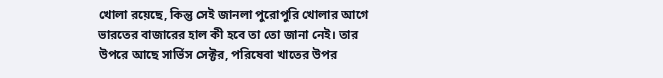খোলা রয়েছে, কিন্তু সেই জানলা পুরোপুরি খোলার আগে ভারতের বাজারের হাল কী হবে তা তো জানা নেই। তার উপরে আছে সার্ভিস সেক্টর, পরিষেবা খাতের উপর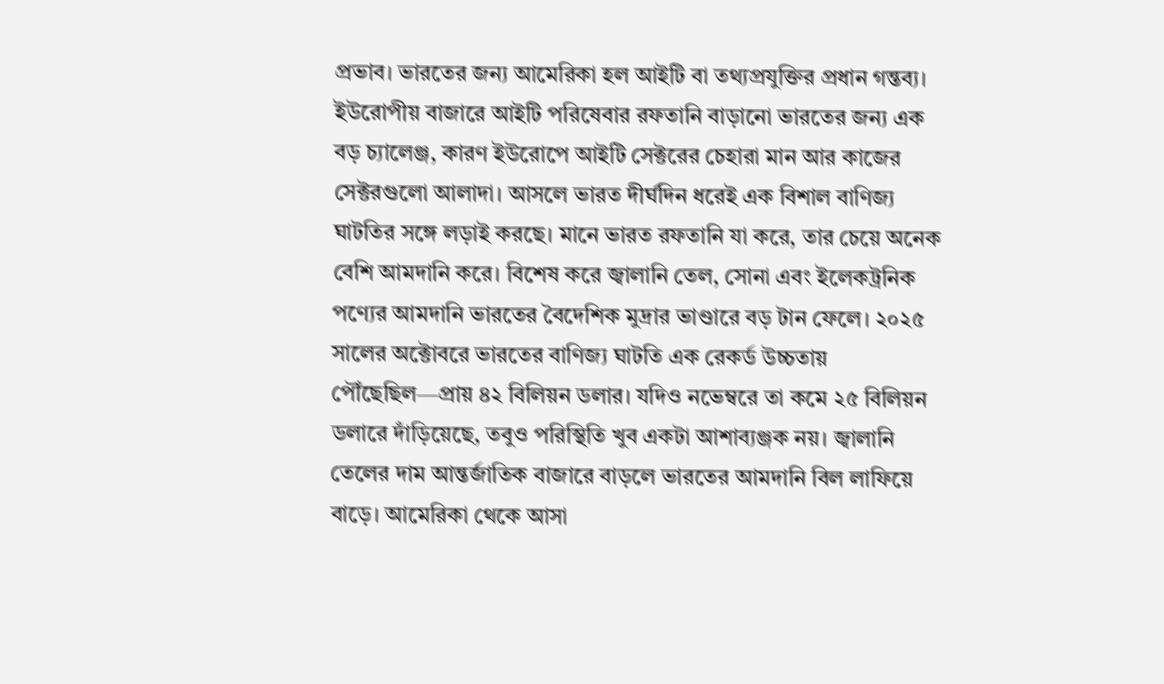প্রভাব। ভারতের জন্য আমেরিকা হল আইটি বা তথ্যপ্রযুক্তির প্রধান গন্তব্য। ইউরোপীয় বাজারে আইটি পরিষেবার রফতানি বাড়ানো ভারতের জন্য এক বড় চ্যালেঞ্জ, কারণ ইউরোপে আইটি সেক্টরের চেহারা মান আর কাজের সেক্টরগুলো আলাদা। আসলে ভারত দীর্ঘদিন ধরেই এক বিশাল বাণিজ্য ঘাটতির সঙ্গে লড়াই করছে। মানে ভারত রফতানি যা করে, তার চেয়ে অনেক বেশি আমদানি করে। বিশেষ করে জ্বালানি তেল, সোনা এবং ইলেকট্রনিক পণ্যের আমদানি ভারতের বৈদেশিক মুদ্রার ভাণ্ডারে বড় টান ফেলে। ২০২৫ সালের অক্টোবরে ভারতের বাণিজ্য ঘাটতি এক রেকর্ড উচ্চতায় পৌঁছেছিল—প্রায় ৪২ বিলিয়ন ডলার। যদিও নভেম্বরে তা কমে ২৫ বিলিয়ন ডলারে দাঁড়িয়েছে, তবুও পরিস্থিতি খুব একটা আশাব্যঞ্জক নয়। জ্বালানি তেলের দাম আন্তর্জাতিক বাজারে বাড়লে ভারতের আমদানি বিল লাফিয়ে বাড়ে। আমেরিকা থেকে আসা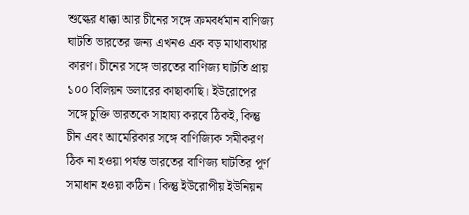শুল্কের ধাক্কা আর চীনের সঙ্গে ক্রমবর্ধমান বাণিজ্য ঘাটতি ভারতের জন্য এখনও এক বড় মাথাব্যথার কারণ। চীনের সঙ্গে ভারতের বাণিজ্য ঘাটতি প্রায় ১০০ বিলিয়ন ডলারের কাছাকাছি। ইউরোপের সঙ্গে চুক্তি ভারতকে সাহায্য করবে ঠিকই, কিন্তু চীন এবং আমেরিকার সঙ্গে বাণিজ্যিক সমীকরণ ঠিক না হওয়া পর্যন্ত ভারতের বাণিজ্য ঘাটতির পূর্ণ সমাধান হওয়া কঠিন। কিন্তু ইউরোপীয় ইউনিয়ন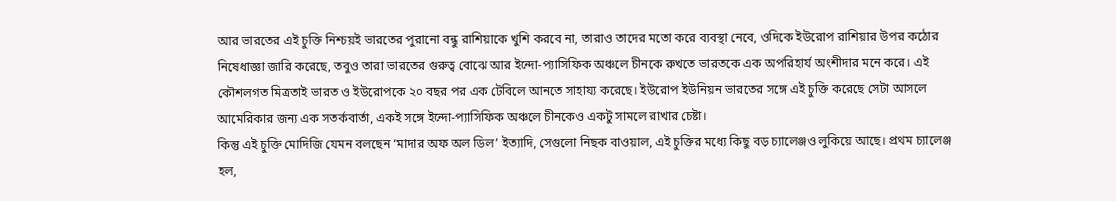আর ভারতের এই চুক্তি নিশ্চয়ই ভারতের পুরানো বন্ধু রাশিয়াকে খুশি করবে না, তারাও তাদের মতো করে ব্যবস্থা নেবে, ওদিকে ইউরোপ রাশিয়ার উপর কঠোর নিষেধাজ্ঞা জারি করেছে, তবুও তারা ভারতের গুরুত্ব বোঝে আর ইন্দো-প্যাসিফিক অঞ্চলে চীনকে রুখতে ভারতকে এক অপরিহার্য অংশীদার মনে করে। এই কৌশলগত মিত্রতাই ভারত ও ইউরোপকে ২০ বছর পর এক টেবিলে আনতে সাহায্য করেছে। ইউরোপ ইউনিয়ন ভারতের সঙ্গে এই চুক্তি করেছে সেটা আসলে আমেরিকার জন্য এক সতর্কবার্তা, একই সঙ্গে ইন্দো-প্যাসিফিক অঞ্চলে চীনকেও একটু সামলে রাখার চেষ্টা।
কিন্তু এই চুক্তি মোদিজি যেমন বলছেন ‘মাদার অফ অল ডিল’ ইত্যাদি, সেগুলো নিছক বাওয়াল, এই চুক্তির মধ্যে কিছু বড় চ্যালেঞ্জও লুকিয়ে আছে। প্রথম চ্যালেঞ্জ হল,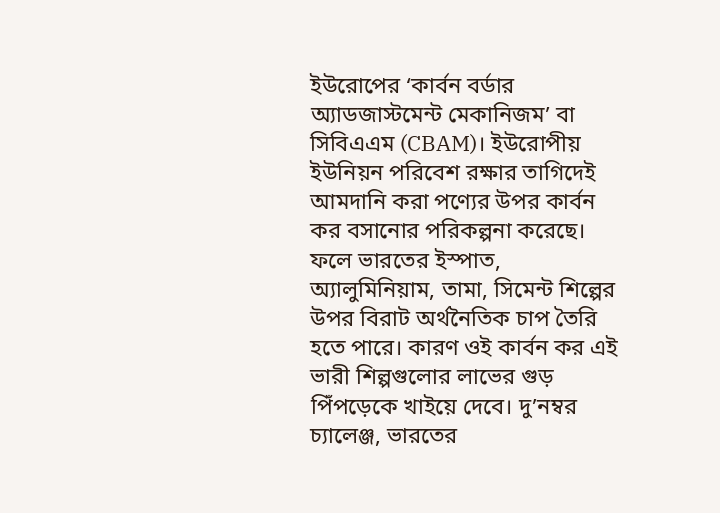ইউরোপের ‘কার্বন বর্ডার অ্যাডজাস্টমেন্ট মেকানিজম’ বা সিবিএএম (CBAM)। ইউরোপীয় ইউনিয়ন পরিবেশ রক্ষার তাগিদেই আমদানি করা পণ্যের উপর কার্বন কর বসানোর পরিকল্পনা করেছে। ফলে ভারতের ইস্পাত, অ্যালুমিনিয়াম, তামা, সিমেন্ট শিল্পের উপর বিরাট অর্থনৈতিক চাপ তৈরি হতে পারে। কারণ ওই কার্বন কর এই ভারী শিল্পগুলোর লাভের গুড় পিঁপড়েকে খাইয়ে দেবে। দু’নম্বর চ্যালেঞ্জ, ভারতের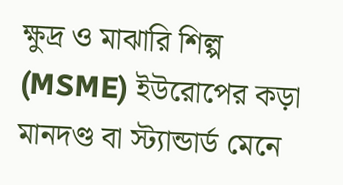ক্ষুদ্র ও মাঝারি শিল্প (MSME) ইউরোপের কড়া মানদণ্ড বা স্ট্যান্ডার্ড মেনে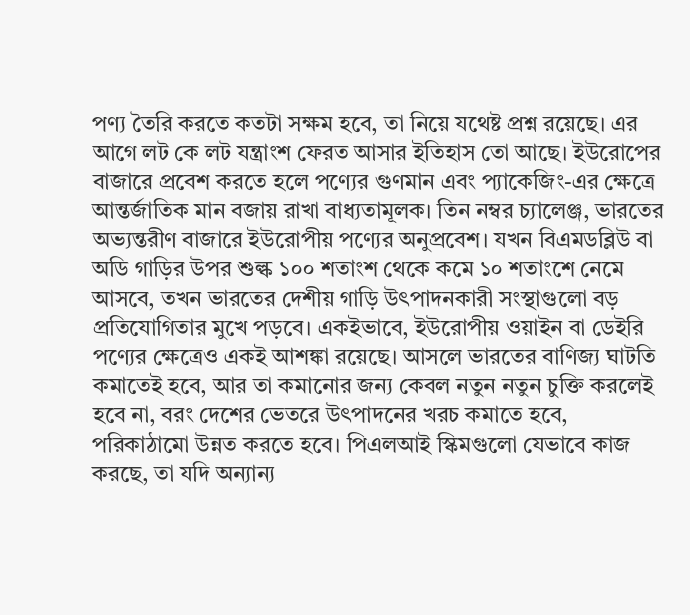পণ্য তৈরি করতে কতটা সক্ষম হবে, তা নিয়ে যথেষ্ট প্রশ্ন রয়েছে। এর আগে লট কে লট যন্ত্রাংশ ফেরত আসার ইতিহাস তো আছে। ইউরোপের বাজারে প্রবেশ করতে হলে পণ্যের গুণমান এবং প্যাকেজিং-এর ক্ষেত্রে আন্তর্জাতিক মান বজায় রাখা বাধ্যতামূলক। তিন নম্বর চ্যালেঞ্জ, ভারতের অভ্যন্তরীণ বাজারে ইউরোপীয় পণ্যের অনুপ্রবেশ। যখন বিএমডব্লিউ বা অডি গাড়ির উপর শুল্ক ১০০ শতাংশ থেকে কমে ১০ শতাংশে নেমে আসবে, তখন ভারতের দেশীয় গাড়ি উৎপাদনকারী সংস্থাগুলো বড় প্রতিযোগিতার মুখে পড়বে। একইভাবে, ইউরোপীয় ওয়াইন বা ডেইরি পণ্যের ক্ষেত্রেও একই আশঙ্কা রয়েছে। আসলে ভারতের বাণিজ্য ঘাটতি কমাতেই হবে, আর তা কমানোর জন্য কেবল নতুন নতুন চুক্তি করলেই হবে না, বরং দেশের ভেতরে উৎপাদনের খরচ কমাতে হবে, পরিকাঠামো উন্নত করতে হবে। পিএলআই স্কিমগুলো যেভাবে কাজ করছে, তা যদি অন্যান্য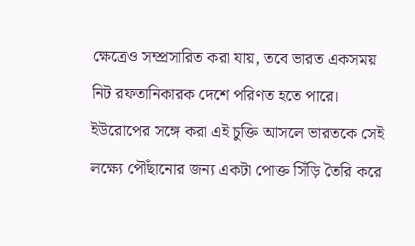ক্ষেত্রেও সম্প্রসারিত করা যায়, তবে ভারত একসময় নিট রফতানিকারক দেশে পরিণত হতে পারে। ইউরোপের সঙ্গে করা এই চুক্তি আসলে ভারতকে সেই লক্ষ্যে পৌঁছানোর জন্য একটা পোক্ত সিঁড়ি তৈরি করে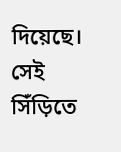দিয়েছে। সেই সিঁড়িতে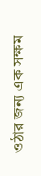ওঠার জন্য এক সক্ষম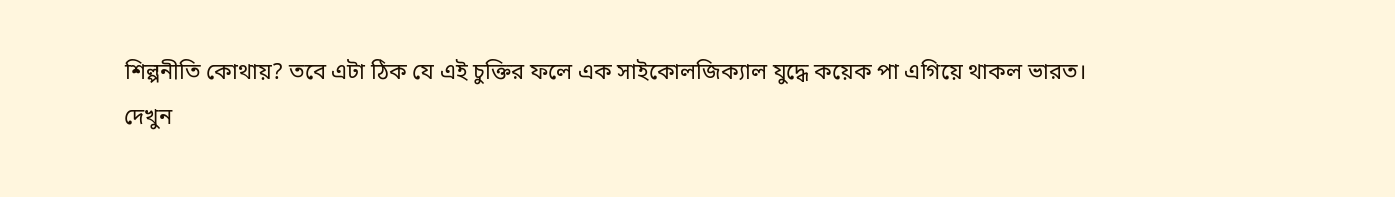শিল্পনীতি কোথায়? তবে এটা ঠিক যে এই চুক্তির ফলে এক সাইকোলজিক্যাল যুদ্ধে কয়েক পা এগিয়ে থাকল ভারত।
দেখুন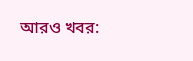আরও খবর: